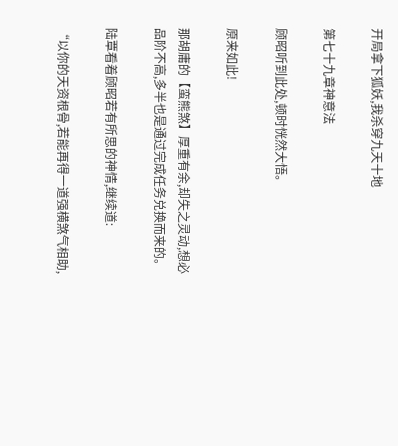开局拿下狐妖,我杀穿九天十地

第七十九章神意法

顾昭听到此处,顿时恍然大悟。

原来如此!

那胡庸的【蛮熊煞】厚重有余,却失之灵动,想必品阶不高,多半也是通过完成任务兑换而来的。

陆覃看着顾昭若有所思的神情,继续道:

“以你的天资根骨,若能再得一道强横煞气相助,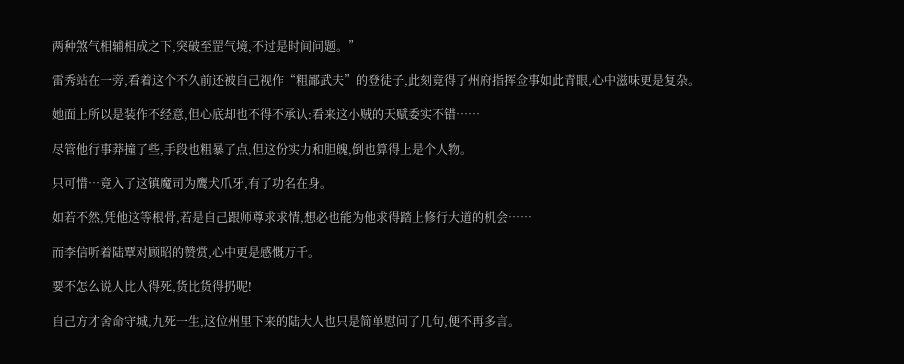两种煞气相辅相成之下,突破至罡气境,不过是时间问题。”

雷秀站在一旁,看着这个不久前还被自己视作“粗鄙武夫”的登徒子,此刻竟得了州府指挥佥事如此青眼,心中滋味更是复杂。

她面上所以是装作不经意,但心底却也不得不承认:看来这小贼的天赋委实不错……

尽管他行事莽撞了些,手段也粗暴了点,但这份实力和胆魄,倒也算得上是个人物。

只可惜…竟入了这镇魔司为鹰犬爪牙,有了功名在身。

如若不然,凭他这等根骨,若是自己跟师尊求求情,想必也能为他求得踏上修行大道的机会……

而李信听着陆覃对顾昭的赞赏,心中更是感慨万千。

要不怎么说人比人得死,货比货得扔呢!

自己方才舍命守城,九死一生,这位州里下来的陆大人也只是简单慰问了几句,便不再多言。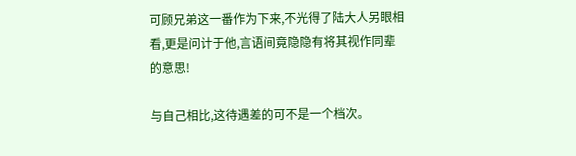可顾兄弟这一番作为下来,不光得了陆大人另眼相看,更是问计于他,言语间竟隐隐有将其视作同辈的意思!

与自己相比,这待遇差的可不是一个档次。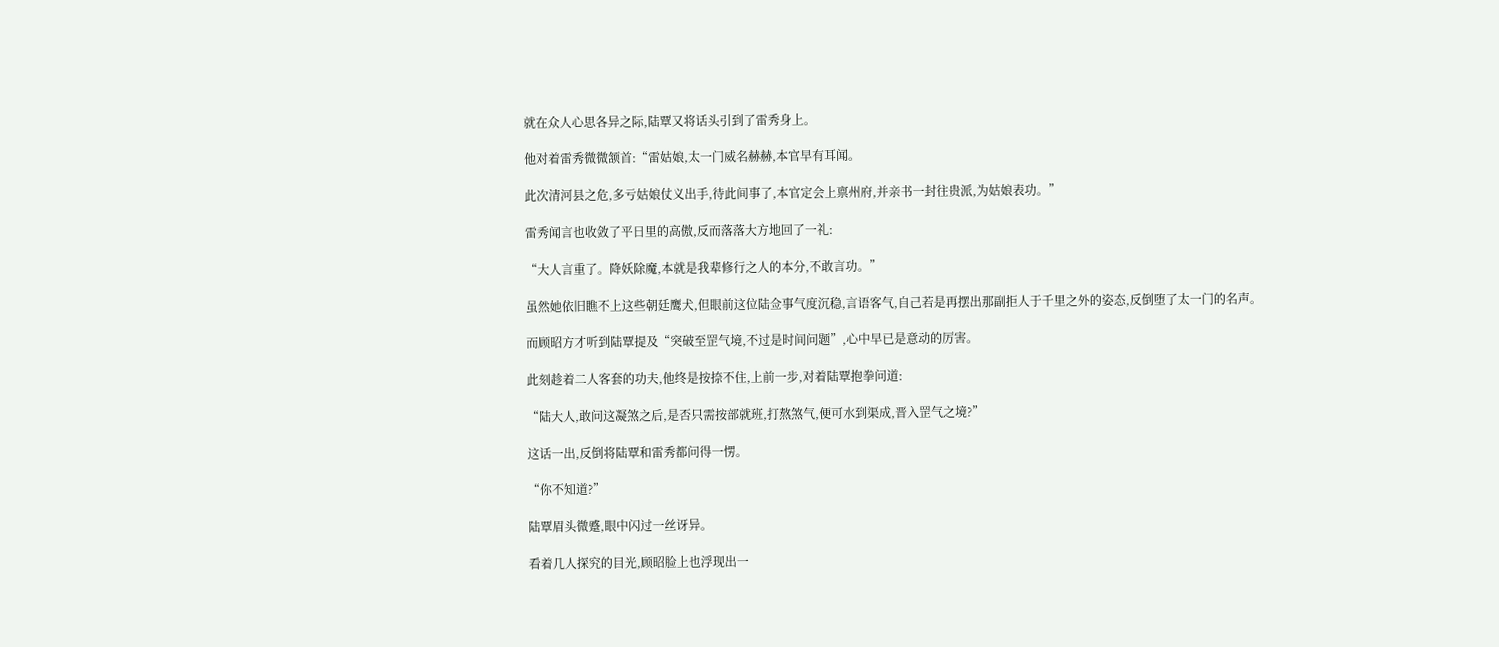就在众人心思各异之际,陆覃又将话头引到了雷秀身上。

他对着雷秀微微颔首:“雷姑娘,太一门威名赫赫,本官早有耳闻。

此次清河县之危,多亏姑娘仗义出手,待此间事了,本官定会上禀州府,并亲书一封往贵派,为姑娘表功。”

雷秀闻言也收敛了平日里的高傲,反而落落大方地回了一礼:

“大人言重了。降妖除魔,本就是我辈修行之人的本分,不敢言功。”

虽然她依旧瞧不上这些朝廷鹰犬,但眼前这位陆佥事气度沉稳,言语客气,自己若是再摆出那副拒人于千里之外的姿态,反倒堕了太一门的名声。

而顾昭方才听到陆覃提及“突破至罡气境,不过是时间问题”,心中早已是意动的厉害。

此刻趁着二人客套的功夫,他终是按捺不住,上前一步,对着陆覃抱拳问道:

“陆大人,敢问这凝煞之后,是否只需按部就班,打熬煞气,便可水到渠成,晋入罡气之境?”

这话一出,反倒将陆覃和雷秀都问得一愣。

“你不知道?”

陆覃眉头微蹙,眼中闪过一丝讶异。

看着几人探究的目光,顾昭脸上也浮现出一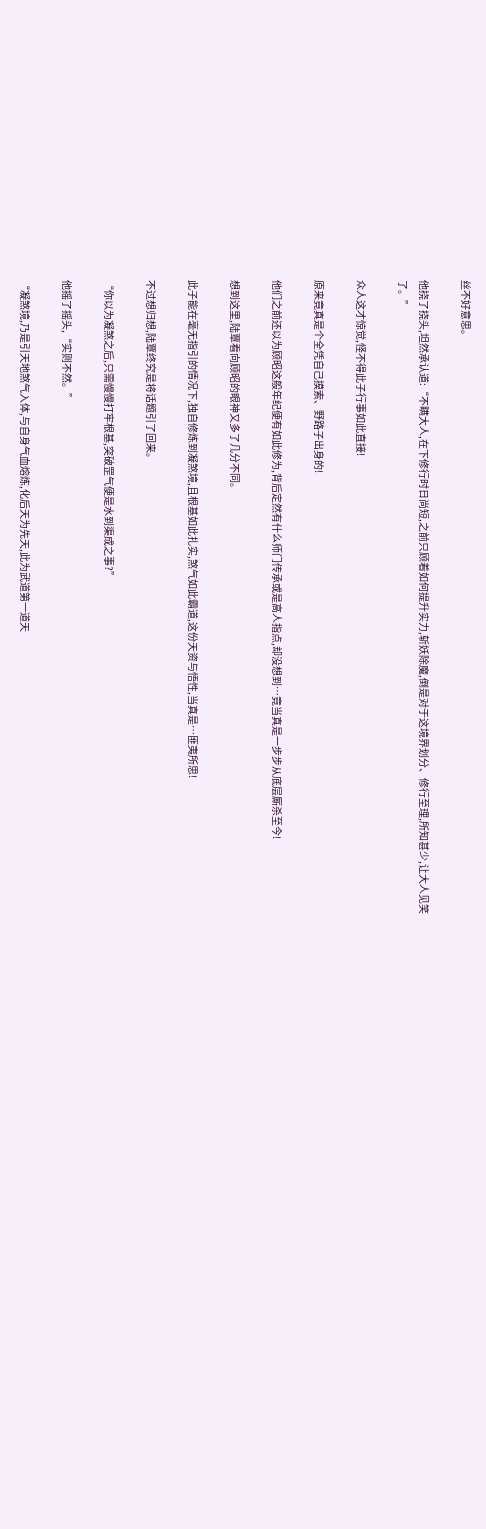丝不好意思。

他挠了挠头,坦然承认道:“不瞒大人,在下修行时日尚短,之前只顾着如何提升实力,斩妖除魔,倒是对于这境界划分、修行至理,所知甚少,让大人见笑了。”

众人这才惊觉,怪不得此子行事如此直接!

原来竟真是个全凭自己摸索、野路子出身的!

他们之前还以为顾昭这般年纪便有如此修为,背后定然有什么师门传承或是高人指点,却没想到…竟当真是一步步从底层厮杀至今!

想到这里,陆覃看向顾昭的眼神又多了几分不同。

此子能在毫无指引的情况下,独自修炼到凝煞境,且根基如此扎实,煞气如此霸道,这份天资与悟性,当真是…匪夷所思!

不过想归想,陆覃终究是将话题引了回来。

“你以为凝煞之后,只需慢慢打牢根基,突破罡气便是水到渠成之事?”

他摇了摇头,“实则不然。”

“凝煞境,乃是引天地煞气入体,与自身气血熔炼,化后天为先天,此为武道第一道天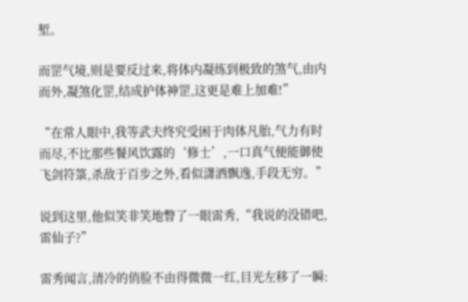堑。

而罡气境,则是要反过来,将体内凝练到极致的煞气,由内而外,凝煞化罡,结成护体神罡,这更是难上加难!”

“在常人眼中,我等武夫终究受困于肉体凡胎,气力有时而尽,不比那些餐风饮露的‘修士’,一口真气便能御使飞剑符箓,杀敌于百步之外,看似潇洒飘逸,手段无穷。”

说到这里,他似笑非笑地瞥了一眼雷秀,“我说的没错吧,雷仙子?”

雷秀闻言,清冷的俏脸不由得微微一红,目光左移了一瞬: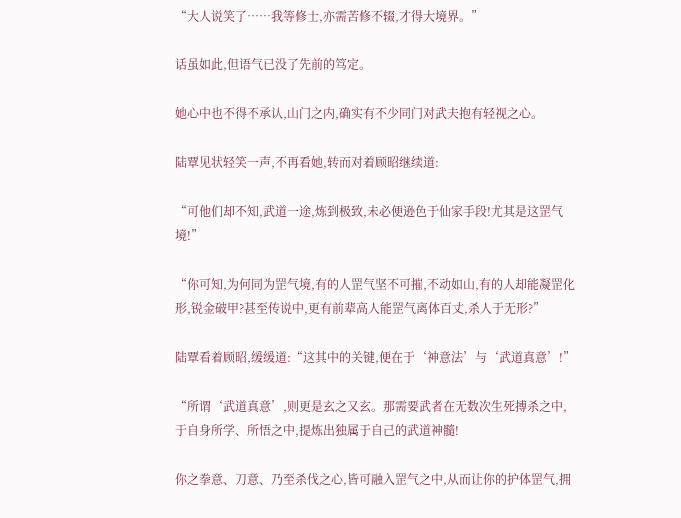“大人说笑了……我等修士,亦需苦修不辍,才得大境界。”

话虽如此,但语气已没了先前的笃定。

她心中也不得不承认,山门之内,确实有不少同门对武夫抱有轻视之心。

陆覃见状轻笑一声,不再看她,转而对着顾昭继续道:

“可他们却不知,武道一途,炼到极致,未必便逊色于仙家手段!尤其是这罡气境!”

“你可知,为何同为罡气境,有的人罡气坚不可摧,不动如山,有的人却能凝罡化形,锐金破甲?甚至传说中,更有前辈高人能罡气离体百丈,杀人于无形?”

陆覃看着顾昭,缓缓道:“这其中的关键,便在于‘神意法’与‘武道真意’!”

“所谓‘武道真意’,则更是玄之又玄。那需要武者在无数次生死搏杀之中,于自身所学、所悟之中,提炼出独属于自己的武道神髓!

你之拳意、刀意、乃至杀伐之心,皆可融入罡气之中,从而让你的护体罡气,拥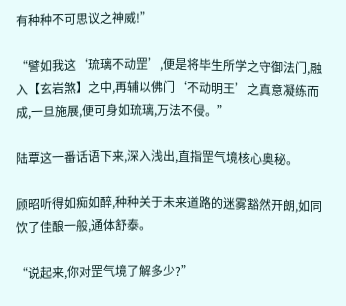有种种不可思议之神威!”

“譬如我这‘琉璃不动罡’,便是将毕生所学之守御法门,融入【玄岩煞】之中,再辅以佛门‘不动明王’之真意凝练而成,一旦施展,便可身如琉璃,万法不侵。”

陆覃这一番话语下来,深入浅出,直指罡气境核心奥秘。

顾昭听得如痴如醉,种种关于未来道路的迷雾豁然开朗,如同饮了佳酿一般,通体舒泰。

“说起来,你对罡气境了解多少?”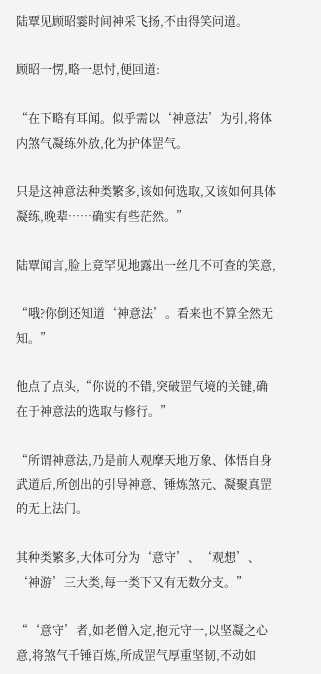陆覃见顾昭霎时间神采飞扬,不由得笑问道。

顾昭一愣,略一思忖,便回道:

“在下略有耳闻。似乎需以‘神意法’为引,将体内煞气凝练外放,化为护体罡气。

只是这神意法种类繁多,该如何选取,又该如何具体凝练,晚辈……确实有些茫然。”

陆覃闻言,脸上竟罕见地露出一丝几不可查的笑意,

“哦?你倒还知道‘神意法’。看来也不算全然无知。”

他点了点头,“你说的不错,突破罡气境的关键,确在于神意法的选取与修行。”

“所谓神意法,乃是前人观摩天地万象、体悟自身武道后,所创出的引导神意、锤炼煞元、凝聚真罡的无上法门。

其种类繁多,大体可分为‘意守’、‘观想’、‘神游’三大类,每一类下又有无数分支。”

“‘意守’者,如老僧入定,抱元守一,以坚凝之心意,将煞气千锤百炼,所成罡气厚重坚韧,不动如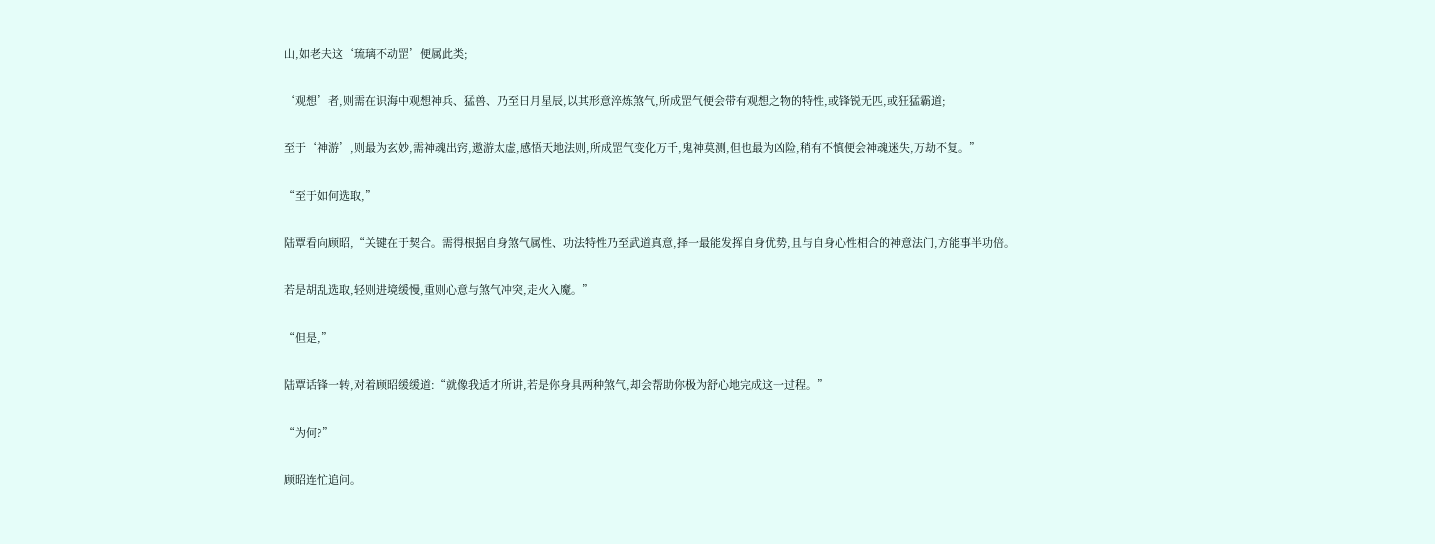山,如老夫这‘琉璃不动罡’便属此类;

‘观想’者,则需在识海中观想神兵、猛兽、乃至日月星辰,以其形意淬炼煞气,所成罡气便会带有观想之物的特性,或锋锐无匹,或狂猛霸道;

至于‘神游’,则最为玄妙,需神魂出窍,遨游太虚,感悟天地法则,所成罡气变化万千,鬼神莫测,但也最为凶险,稍有不慎便会神魂迷失,万劫不复。”

“至于如何选取,”

陆覃看向顾昭,“关键在于契合。需得根据自身煞气属性、功法特性乃至武道真意,择一最能发挥自身优势,且与自身心性相合的神意法门,方能事半功倍。

若是胡乱选取,轻则进境缓慢,重则心意与煞气冲突,走火入魔。”

“但是,”

陆覃话锋一转,对着顾昭缓缓道:“就像我适才所讲,若是你身具两种煞气,却会帮助你极为舒心地完成这一过程。”

“为何?”

顾昭连忙追问。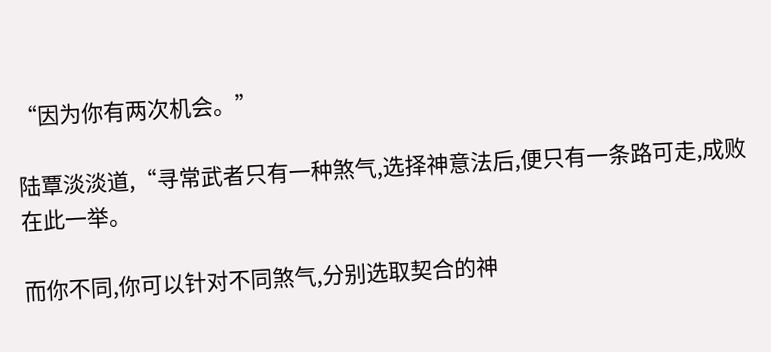“因为你有两次机会。”

陆覃淡淡道,“寻常武者只有一种煞气,选择神意法后,便只有一条路可走,成败在此一举。

而你不同,你可以针对不同煞气,分别选取契合的神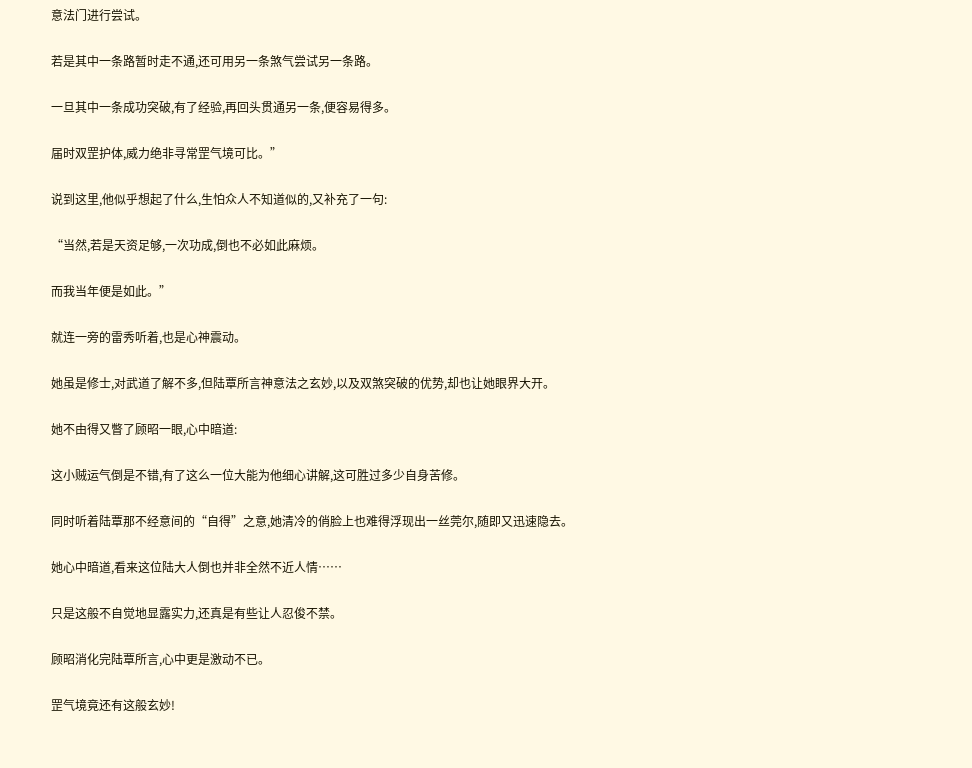意法门进行尝试。

若是其中一条路暂时走不通,还可用另一条煞气尝试另一条路。

一旦其中一条成功突破,有了经验,再回头贯通另一条,便容易得多。

届时双罡护体,威力绝非寻常罡气境可比。”

说到这里,他似乎想起了什么,生怕众人不知道似的,又补充了一句:

“当然,若是天资足够,一次功成,倒也不必如此麻烦。

而我当年便是如此。”

就连一旁的雷秀听着,也是心神震动。

她虽是修士,对武道了解不多,但陆覃所言神意法之玄妙,以及双煞突破的优势,却也让她眼界大开。

她不由得又瞥了顾昭一眼,心中暗道:

这小贼运气倒是不错,有了这么一位大能为他细心讲解,这可胜过多少自身苦修。

同时听着陆覃那不经意间的“自得”之意,她清冷的俏脸上也难得浮现出一丝莞尔,随即又迅速隐去。

她心中暗道,看来这位陆大人倒也并非全然不近人情……

只是这般不自觉地显露实力,还真是有些让人忍俊不禁。

顾昭消化完陆覃所言,心中更是激动不已。

罡气境竟还有这般玄妙!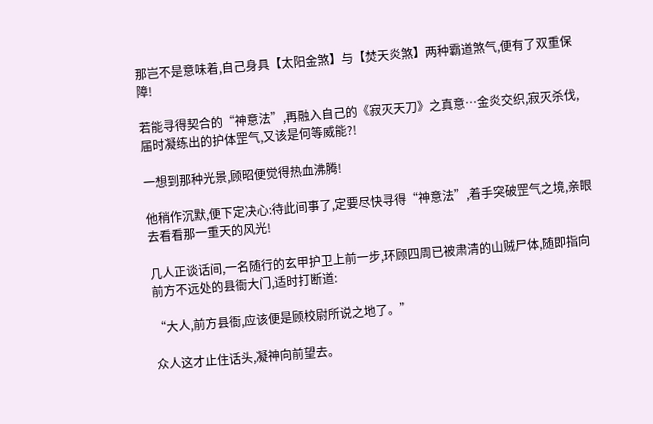那岂不是意味着,自己身具【太阳金煞】与【焚天炎煞】两种霸道煞气,便有了双重保障!

若能寻得契合的“神意法”,再融入自己的《寂灭天刀》之真意…金炎交织,寂灭杀伐,届时凝练出的护体罡气,又该是何等威能?!

一想到那种光景,顾昭便觉得热血沸腾!

他稍作沉默,便下定决心:待此间事了,定要尽快寻得“神意法”,着手突破罡气之境,亲眼去看看那一重天的风光!

几人正谈话间,一名随行的玄甲护卫上前一步,环顾四周已被肃清的山贼尸体,随即指向前方不远处的县衙大门,适时打断道:

“大人,前方县衙,应该便是顾校尉所说之地了。”

众人这才止住话头,凝神向前望去。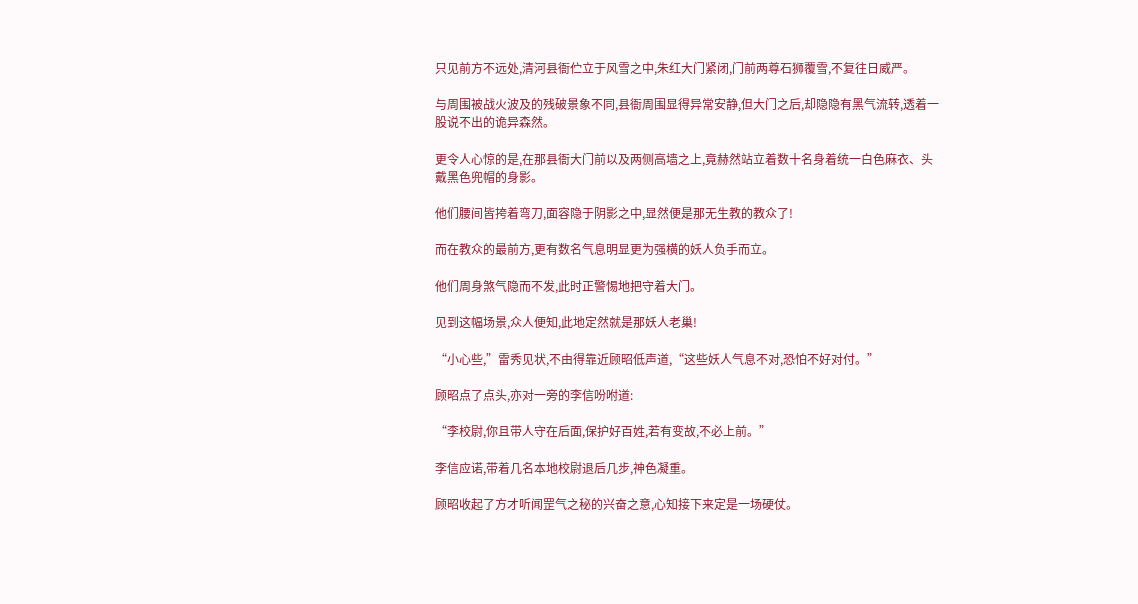只见前方不远处,清河县衙伫立于风雪之中,朱红大门紧闭,门前两尊石狮覆雪,不复往日威严。

与周围被战火波及的残破景象不同,县衙周围显得异常安静,但大门之后,却隐隐有黑气流转,透着一股说不出的诡异森然。

更令人心惊的是,在那县衙大门前以及两侧高墙之上,竟赫然站立着数十名身着统一白色麻衣、头戴黑色兜帽的身影。

他们腰间皆挎着弯刀,面容隐于阴影之中,显然便是那无生教的教众了!

而在教众的最前方,更有数名气息明显更为强横的妖人负手而立。

他们周身煞气隐而不发,此时正警惕地把守着大门。

见到这幅场景,众人便知,此地定然就是那妖人老巢!

“小心些,”雷秀见状,不由得靠近顾昭低声道,“这些妖人气息不对,恐怕不好对付。”

顾昭点了点头,亦对一旁的李信吩咐道:

“李校尉,你且带人守在后面,保护好百姓,若有变故,不必上前。”

李信应诺,带着几名本地校尉退后几步,神色凝重。

顾昭收起了方才听闻罡气之秘的兴奋之意,心知接下来定是一场硬仗。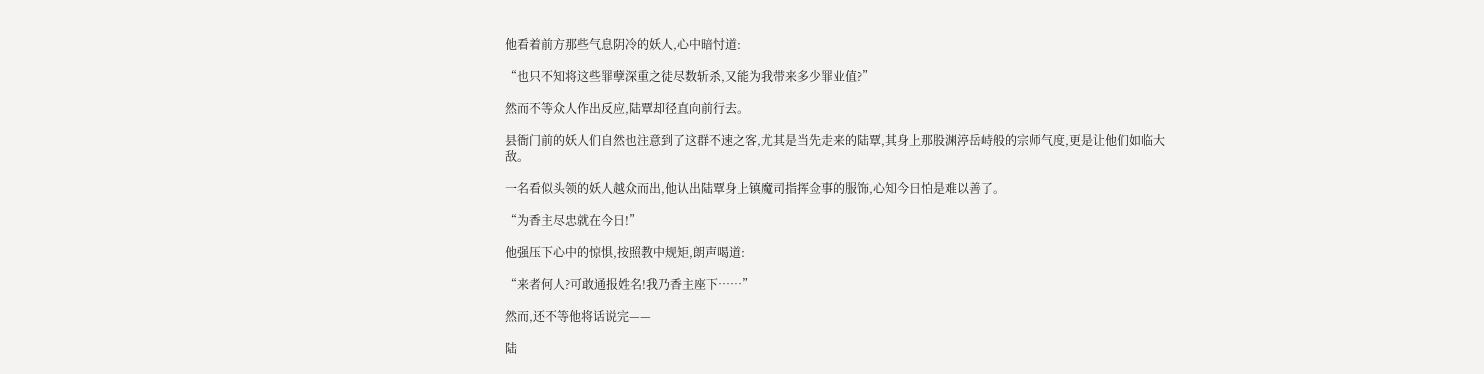他看着前方那些气息阴冷的妖人,心中暗忖道:

“也只不知将这些罪孽深重之徒尽数斩杀,又能为我带来多少罪业值?”

然而不等众人作出反应,陆覃却径直向前行去。

县衙门前的妖人们自然也注意到了这群不速之客,尤其是当先走来的陆覃,其身上那股渊渟岳峙般的宗师气度,更是让他们如临大敌。

一名看似头领的妖人越众而出,他认出陆覃身上镇魔司指挥佥事的服饰,心知今日怕是难以善了。

“为香主尽忠就在今日!”

他强压下心中的惊惧,按照教中规矩,朗声喝道:

“来者何人?可敢通报姓名!我乃香主座下……”

然而,还不等他将话说完——

陆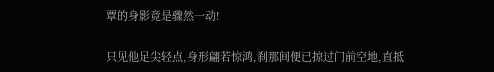覃的身影竟是骤然一动!

只见他足尖轻点,身形翩若惊鸿,刹那间便已掠过门前空地,直抵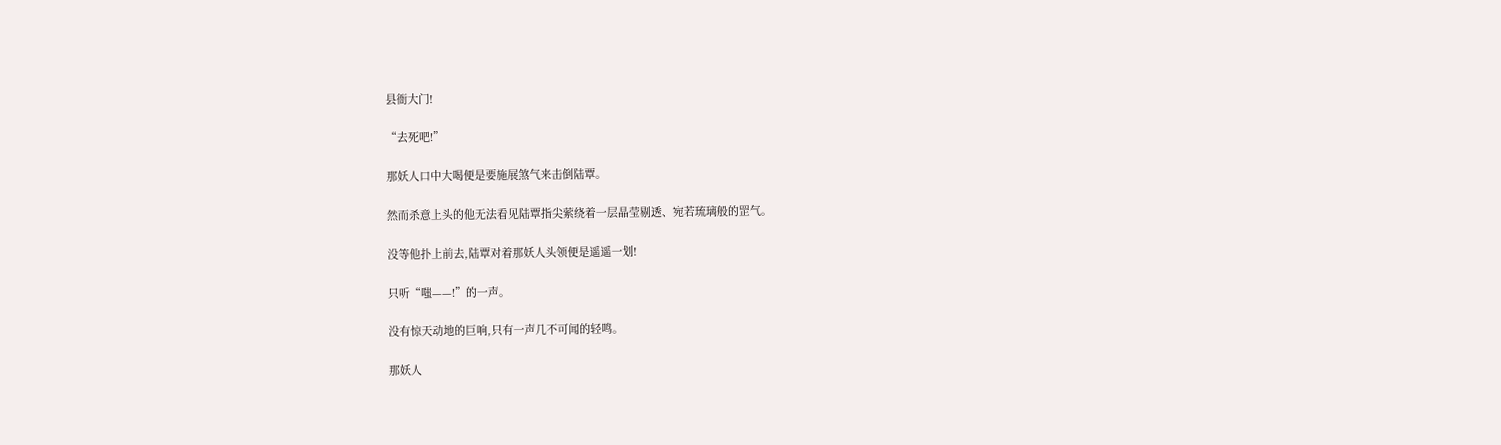县衙大门!

“去死吧!”

那妖人口中大喝便是要施展煞气来击倒陆覃。

然而杀意上头的他无法看见陆覃指尖萦绕着一层晶莹剔透、宛若琉璃般的罡气。

没等他扑上前去,陆覃对着那妖人头领便是遥遥一划!

只听“嗤——!”的一声。

没有惊天动地的巨响,只有一声几不可闻的轻鸣。

那妖人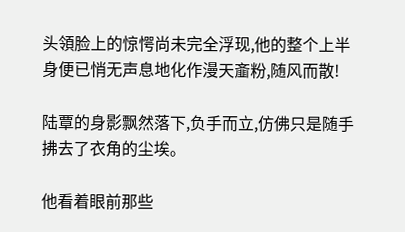头領脸上的惊愕尚未完全浮现,他的整个上半身便已悄无声息地化作漫天齑粉,随风而散!

陆覃的身影飘然落下,负手而立,仿佛只是随手拂去了衣角的尘埃。

他看着眼前那些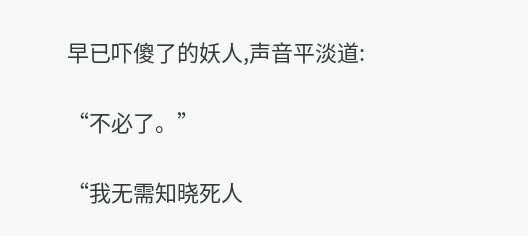早已吓傻了的妖人,声音平淡道:

“不必了。”

“我无需知晓死人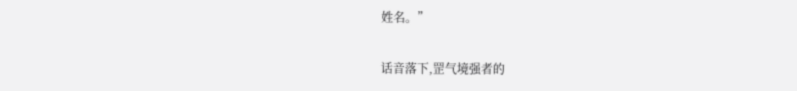姓名。”

话音落下,罡气境强者的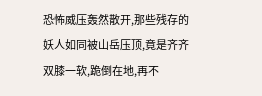恐怖威压轰然散开,那些残存的妖人如同被山岳压顶,竟是齐齐双膝一软,跪倒在地,再不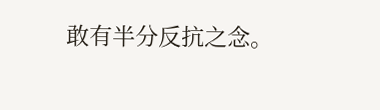敢有半分反抗之念。